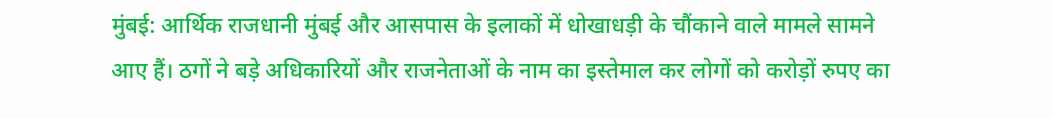मुंबई: आर्थिक राजधानी मुंबई और आसपास के इलाकों में धोखाधड़ी के चौंकाने वाले मामले सामने आए हैं। ठगों ने बड़े अधिकारियों और राजनेताओं के नाम का इस्तेमाल कर लोगों को करोड़ों रुपए का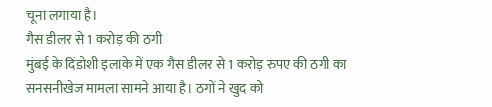चूना लगाया है।
गैस डीलर से 1 करोड़ की ठगी
मुंबई के दिंडोशी इलाके में एक गैस डीलर से 1 करोड़ रुपए की ठगी का सनसनीखेज मामला सामने आया है। ठगों ने खुद को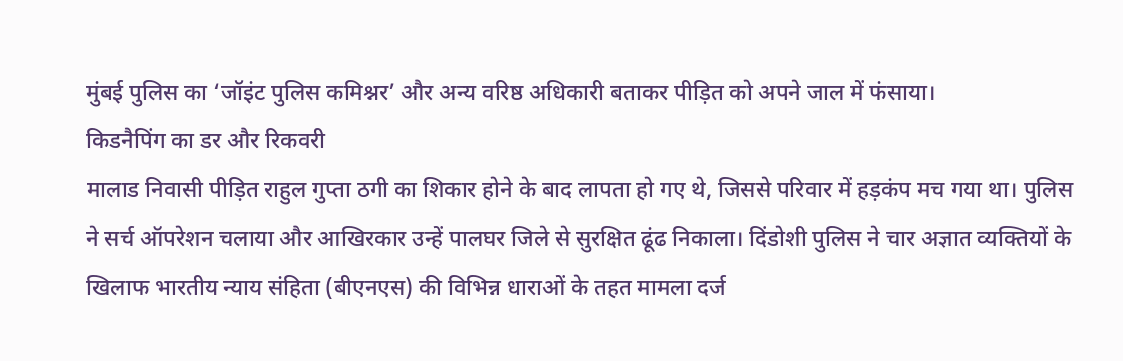मुंबई पुलिस का ‘जॉइंट पुलिस कमिश्नर’ और अन्य वरिष्ठ अधिकारी बताकर पीड़ित को अपने जाल में फंसाया।
किडनैपिंग का डर और रिकवरी
मालाड निवासी पीड़ित राहुल गुप्ता ठगी का शिकार होने के बाद लापता हो गए थे, जिससे परिवार में हड़कंप मच गया था। पुलिस ने सर्च ऑपरेशन चलाया और आखिरकार उन्हें पालघर जिले से सुरक्षित ढूंढ निकाला। दिंडोशी पुलिस ने चार अज्ञात व्यक्तियों के खिलाफ भारतीय न्याय संहिता (बीएनएस) की विभिन्न धाराओं के तहत मामला दर्ज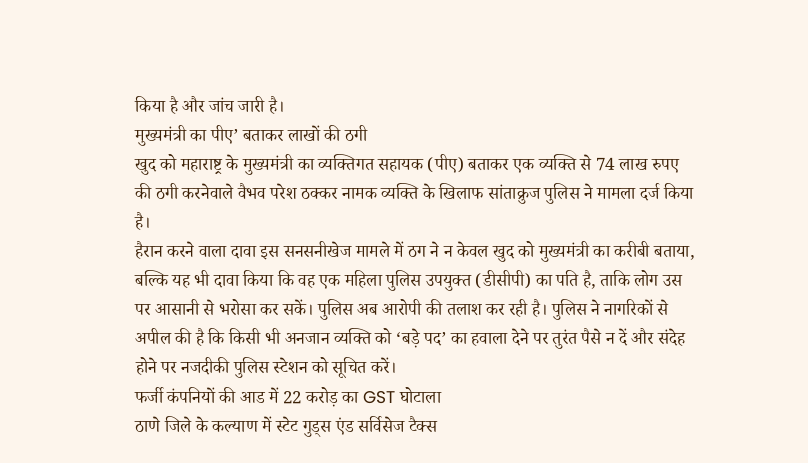किया है और जांच जारी है।
मुख्यमंत्री का पीए’ बताकर लाखों की ठगी
खुद को महाराष्ट्र के मुख्यमंत्री का व्यक्तिगत सहायक (पीए) बताकर एक व्यक्ति से 74 लाख रुपए की ठगी करनेवाले वैभव परेश ठक्कर नामक व्यक्ति के खिलाफ सांताक्रुज पुलिस ने मामला दर्ज किया है।
हैरान करने वाला दावा इस सनसनीखेज मामले में ठग ने न केवल खुद को मुख्यमंत्री का करीबी बताया, बल्कि यह भी दावा किया कि वह एक महिला पुलिस उपयुक्त (डीसीपी) का पति है, ताकि लोग उस पर आसानी से भरोसा कर सकें। पुलिस अब आरोपी की तलाश कर रही है। पुलिस ने नागरिकों से अपील की है कि किसी भी अनजान व्यक्ति को ‘बड़े पद’ का हवाला देने पर तुरंत पैसे न दें और संदेह होने पर नजदीकी पुलिस स्टेशन को सूचित करें।
फर्जी कंपनियों की आड में 22 करोड़ का GST घोटाला
ठाणे जिले के कल्याण में स्टेट गुड्स एंड सर्विसेज टैक्स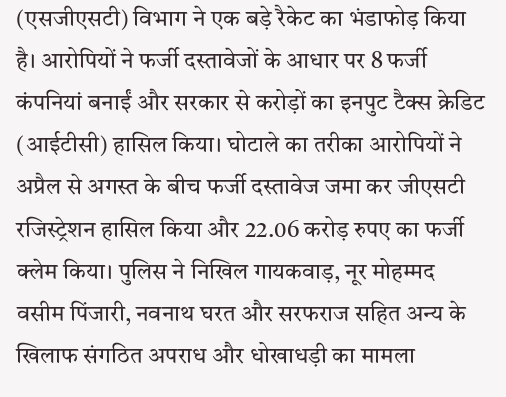(एसजीएसटी) विभाग ने एक बड़े रैकेट का भंडाफोड़ किया है। आरोपियों ने फर्जी दस्तावेजों के आधार पर 8 फर्जी कंपनियां बनाईं और सरकार से करोड़ों का इनपुट टैक्स क्रेडिट (आईटीसी) हासिल किया। घोटाले का तरीका आरोपियों ने अप्रैल से अगस्त के बीच फर्जी दस्तावेज जमा कर जीएसटी रजिस्ट्रेशन हासिल किया और 22.06 करोड़ रुपए का फर्जी क्लेम किया। पुलिस ने निखिल गायकवाड़, नूर मोहम्मद वसीम पिंजारी, नवनाथ घरत और सरफराज सहित अन्य के खिलाफ संगठित अपराध और धोखाधड़ी का मामला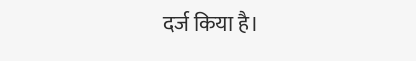दर्ज किया है।